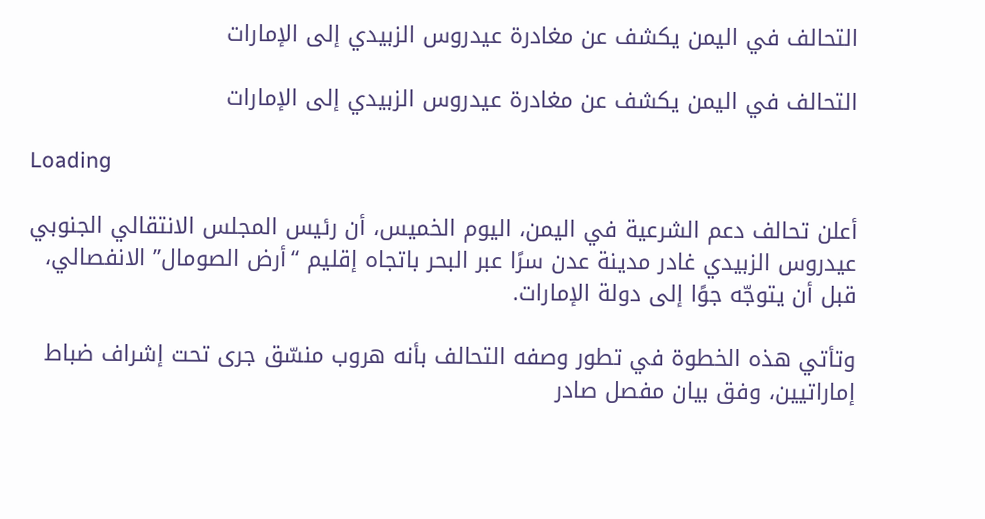التحالف في اليمن يكشف عن مغادرة عيدروس الزبيدي إلى الإمارات

التحالف في اليمن يكشف عن مغادرة عيدروس الزبيدي إلى الإمارات

Loading

أعلن تحالف دعم الشرعية في اليمن، اليوم الخميس، أن رئيس المجلس الانتقالي الجنوبي عيدروس الزبيدي غادر مدينة عدن سرًا عبر البحر باتجاه إقليم “أرض الصومال” الانفصالي، قبل أن يتوجّه جوًا إلى دولة الإمارات.

وتأتي هذه الخطوة في تطور وصفه التحالف بأنه هروب منسّق جرى تحت إشراف ضباط إماراتيين، وفق بيان مفصل صادر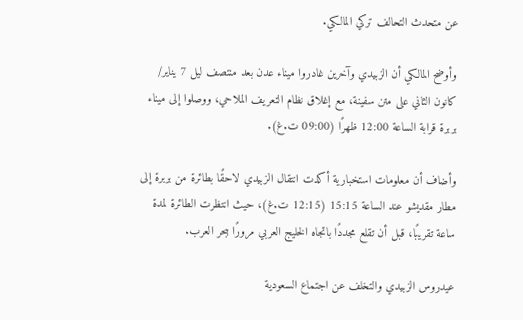عن متحدث التحالف تركي المالكي.

وأوضح المالكي أن الزبيدي وآخرين غادروا ميناء عدن بعد منتصف ليل 7 يناير/ كانون الثاني على متن سفينة، مع إغلاق نظام التعريف الملاحي، ووصلوا إلى ميناء بربرة قرابة الساعة 12:00 ظهرًا (09:00 ت.غ).

وأضاف أن معلومات استخبارية أكدت انتقال الزبيدي لاحقًا بطائرة من بربرة إلى مطار مقديشو عند الساعة 15:15 (12:15 ت.غ)، حيث انتظرت الطائرة لمدة ساعة تقريبًا، قبل أن تقلع مجددًا باتجاه الخليج العربي مرورًا ببحر العرب.

عيدروس الزبيدي والتخلف عن اجتماع السعودية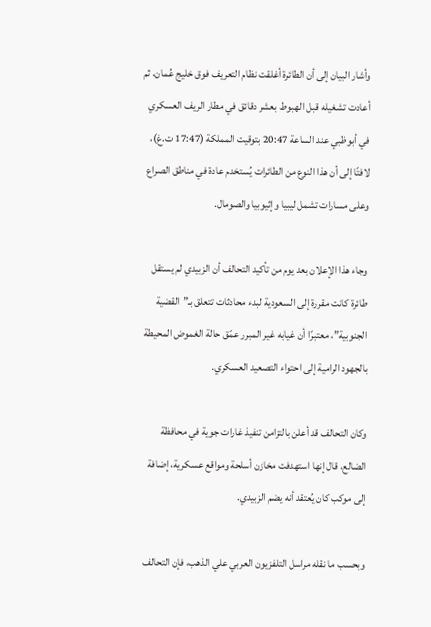وأشار البيان إلى أن الطائرة أغلقت نظام التعريف فوق خليج عُمان، ثم أعادت تشغيله قبل الهبوط بعشر دقائق في مطار الريف العسكري في أبوظبي عند الساعة 20:47 بتوقيت المملكة (17:47 ت.غ)، لافتًا إلى أن هذا النوع من الطائرات يُستخدم عادة في مناطق الصراع وعلى مسارات تشمل ليبيا وإثيوبيا والصومال.

وجاء هذا الإعلان بعد يوم من تأكيد التحالف أن الزبيدي لم يستقل طائرة كانت مقررة إلى السعودية لبدء محادثات تتعلق بـ”القضية الجنوبية”، معتبرًا أن غيابه غير المبرر عمّق حالة الغموض المحيطة بالجهود الرامية إلى احتواء التصعيد العسكري.

وكان التحالف قد أعلن بالتزامن تنفيذ غارات جوية في محافظة الضالع، قال إنها استهدفت مخازن أسلحة ومواقع عسكرية، إضافة إلى موكب كان يُعتقد أنه يضم الزبيدي.

وبحسب ما نقله مراسل التلفزيون العربي علي الذهب، فإن التحالف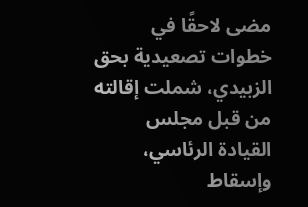مضى لاحقًا في خطوات تصعيدية بحق الزبيدي، شملت إقالته من قبل مجلس القيادة الرئاسي، وإسقاط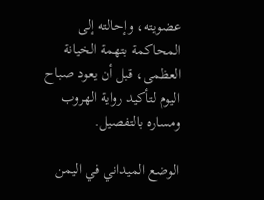عضويته، وإحالته إلى المحاكمة بتهمة الخيانة العظمى، قبل أن يعود صباح اليوم لتأكيد رواية الهروب ومساره بالتفصيل.

الوضع الميداني في اليمن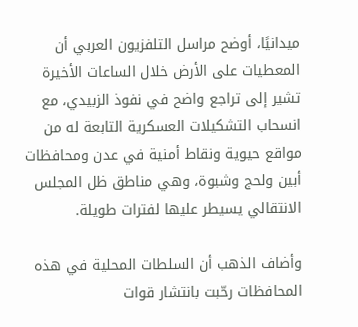ميدانيًا، أوضح مراسل التلفزيون العربي أن المعطيات على الأرض خلال الساعات الأخيرة تشير إلى تراجع واضح في نفوذ الزبيدي، مع انسحاب التشكيلات العسكرية التابعة له من مواقع حيوية ونقاط أمنية في عدن ومحافظات أبين ولحج وشبوة، وهي مناطق ظل المجلس الانتقالي يسيطر عليها لفترات طويلة.

وأضاف الذهب أن السلطات المحلية في هذه المحافظات رحّبت بانتشار قوات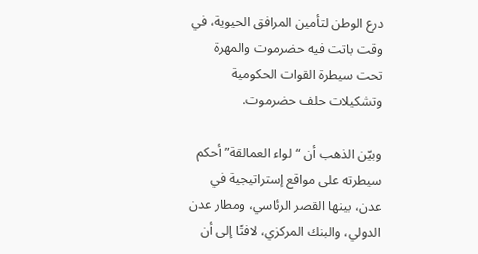درع الوطن لتأمين المرافق الحيوية، في وقت باتت فيه حضرموت والمهرة تحت سيطرة القوات الحكومية وتشكيلات حلف حضرموت.

وبيّن الذهب أن “لواء العمالقة” أحكم سيطرته على مواقع إستراتيجية في عدن، بينها القصر الرئاسي، ومطار عدن الدولي، والبنك المركزي، لافتًا إلى أن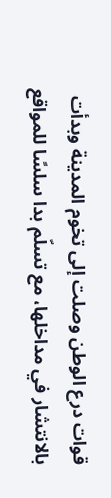قوات درع الوطن وصلت إلى تخوم المدينة وبدأت بالانتشار في مداخلها، مع تسلّم بدا سلسًا للمواقع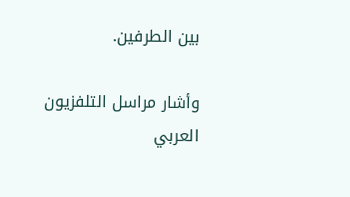بين الطرفين.

وأشار مراسل التلفزيون العربي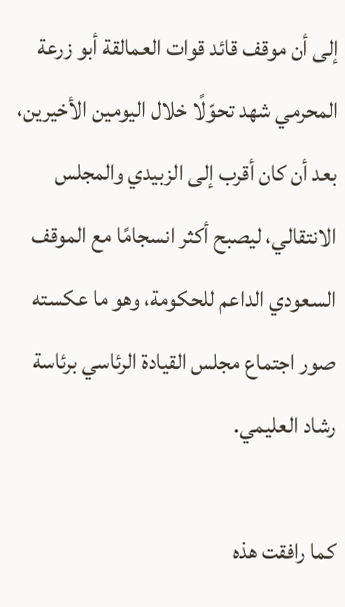إلى أن موقف قائد قوات العمالقة أبو زرعة المحرمي شهد تحوّلًا خلال اليومين الأخيرين، بعد أن كان أقرب إلى الزبيدي والمجلس الانتقالي، ليصبح أكثر انسجامًا مع الموقف السعودي الداعم للحكومة، وهو ما عكسته صور اجتماع مجلس القيادة الرئاسي برئاسة رشاد العليمي.

كما رافقت هذه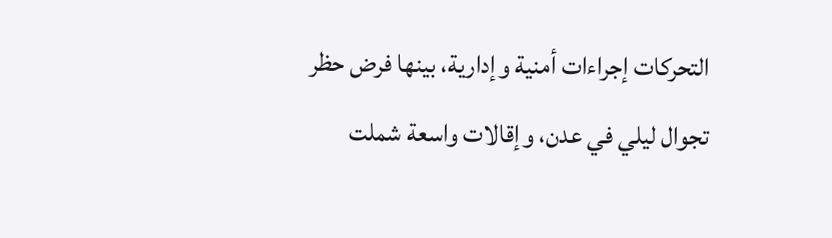التحركات إجراءات أمنية وإدارية، بينها فرض حظر تجوال ليلي في عدن، وإقالات واسعة شملت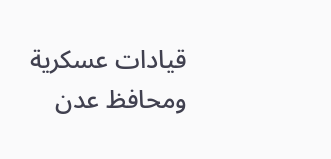قيادات عسكرية ومحافظ عدن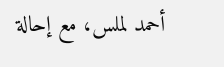أحمد لملس، مع إحالة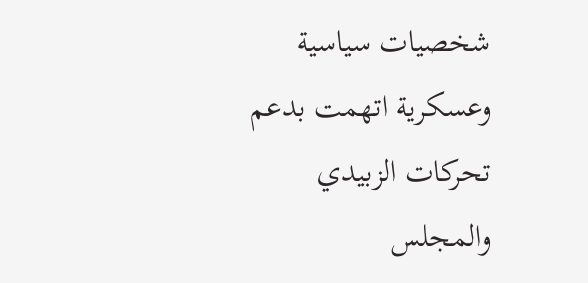شخصيات سياسية وعسكرية اتهمت بدعم تحركات الزبيدي والمجلس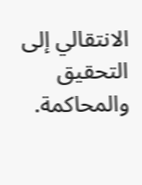الانتقالي إلى التحقيق والمحاكمة.